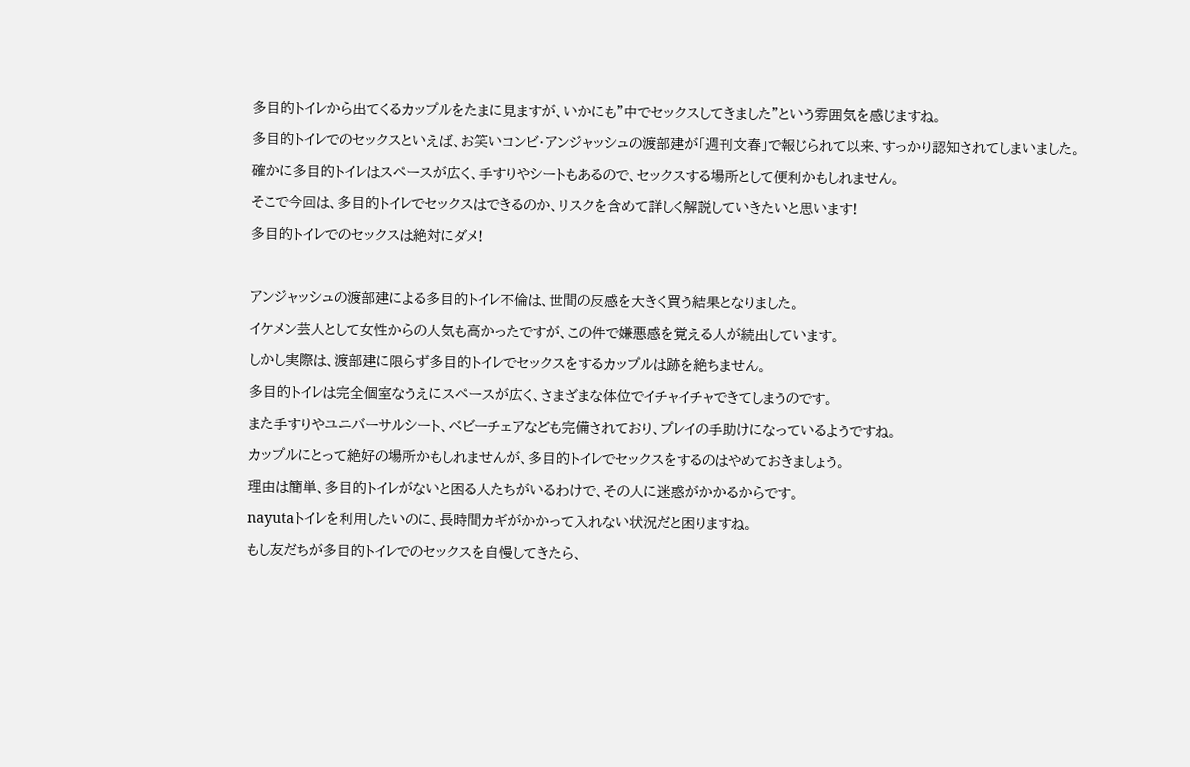多目的トイレから出てくるカップルをたまに見ますが、いかにも”中でセックスしてきました”という雰囲気を感じますね。
多目的トイレでのセックスといえば、お笑いコンビ・アンジャッシュの渡部建が「週刊文春」で報じられて以来、すっかり認知されてしまいました。
確かに多目的トイレはスペースが広く、手すりやシートもあるので、セックスする場所として便利かもしれません。
そこで今回は、多目的トイレでセックスはできるのか、リスクを含めて詳しく解説していきたいと思います!
多目的トイレでのセックスは絶対にダメ!

アンジャッシュの渡部建による多目的トイレ不倫は、世間の反感を大きく買う結果となりました。
イケメン芸人として女性からの人気も高かったですが、この件で嫌悪感を覚える人が続出しています。
しかし実際は、渡部建に限らず多目的トイレでセックスをするカップルは跡を絶ちません。
多目的トイレは完全個室なうえにスペースが広く、さまざまな体位でイチャイチャできてしまうのです。
また手すりやユニバーサルシート、ベビーチェアなども完備されており、プレイの手助けになっているようですね。
カップルにとって絶好の場所かもしれませんが、多目的トイレでセックスをするのはやめておきましょう。
理由は簡単、多目的トイレがないと困る人たちがいるわけで、その人に迷惑がかかるからです。
nayutaトイレを利用したいのに、長時間カギがかかって入れない状況だと困りますね。
もし友だちが多目的トイレでのセックスを自慢してきたら、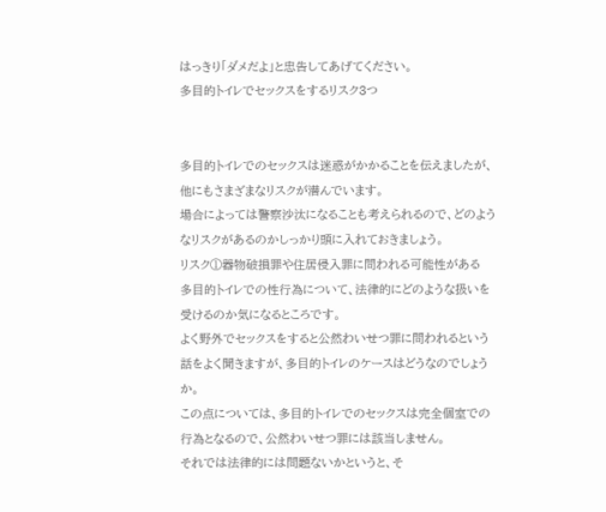はっきり「ダメだよ」と忠告してあげてください。
多目的トイレでセックスをするリスク3つ


多目的トイレでのセックスは迷惑がかかることを伝えましたが、他にもさまざまなリスクが潜んでいます。
場合によっては警察沙汰になることも考えられるので、どのようなリスクがあるのかしっかり頭に入れておきましょう。
リスク①器物破損罪や住居侵入罪に問われる可能性がある
多目的トイレでの性行為について、法律的にどのような扱いを受けるのか気になるところです。
よく野外でセックスをすると公然わいせつ罪に問われるという話をよく聞きますが、多目的トイレのケースはどうなのでしょうか。
この点については、多目的トイレでのセックスは完全個室での行為となるので、公然わいせつ罪には該当しません。
それでは法律的には問題ないかというと、そ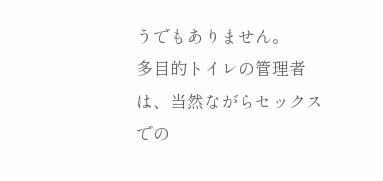うでもありません。
多目的トイレの管理者は、当然ながらセックスでの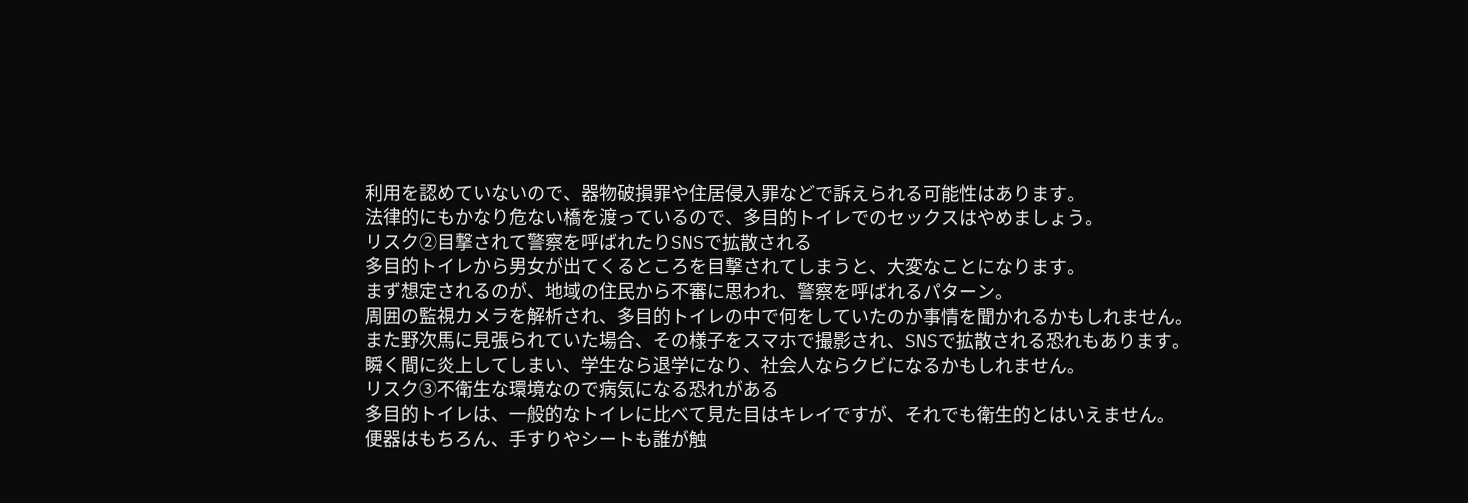利用を認めていないので、器物破損罪や住居侵入罪などで訴えられる可能性はあります。
法律的にもかなり危ない橋を渡っているので、多目的トイレでのセックスはやめましょう。
リスク②目撃されて警察を呼ばれたりSNSで拡散される
多目的トイレから男女が出てくるところを目撃されてしまうと、大変なことになります。
まず想定されるのが、地域の住民から不審に思われ、警察を呼ばれるパターン。
周囲の監視カメラを解析され、多目的トイレの中で何をしていたのか事情を聞かれるかもしれません。
また野次馬に見張られていた場合、その様子をスマホで撮影され、SNSで拡散される恐れもあります。
瞬く間に炎上してしまい、学生なら退学になり、社会人ならクビになるかもしれません。
リスク③不衛生な環境なので病気になる恐れがある
多目的トイレは、一般的なトイレに比べて見た目はキレイですが、それでも衛生的とはいえません。
便器はもちろん、手すりやシートも誰が触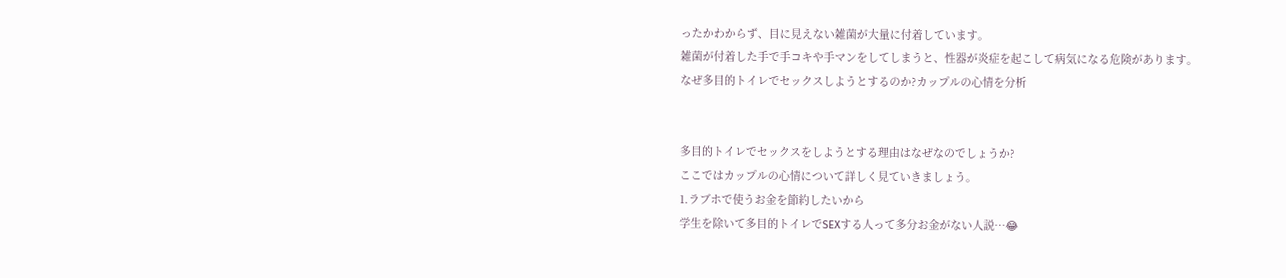ったかわからず、目に見えない雑菌が大量に付着しています。
雑菌が付着した手で手コキや手マンをしてしまうと、性器が炎症を起こして病気になる危険があります。
なぜ多目的トイレでセックスしようとするのか?カップルの心情を分析


多目的トイレでセックスをしようとする理由はなぜなのでしょうか?
ここではカップルの心情について詳しく見ていきましょう。
1.ラブホで使うお金を節約したいから
学生を除いて多目的トイレでSEXする人って多分お金がない人説…😂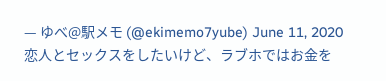— ゆべ@駅メモ (@ekimemo7yube) June 11, 2020
恋人とセックスをしたいけど、ラブホではお金を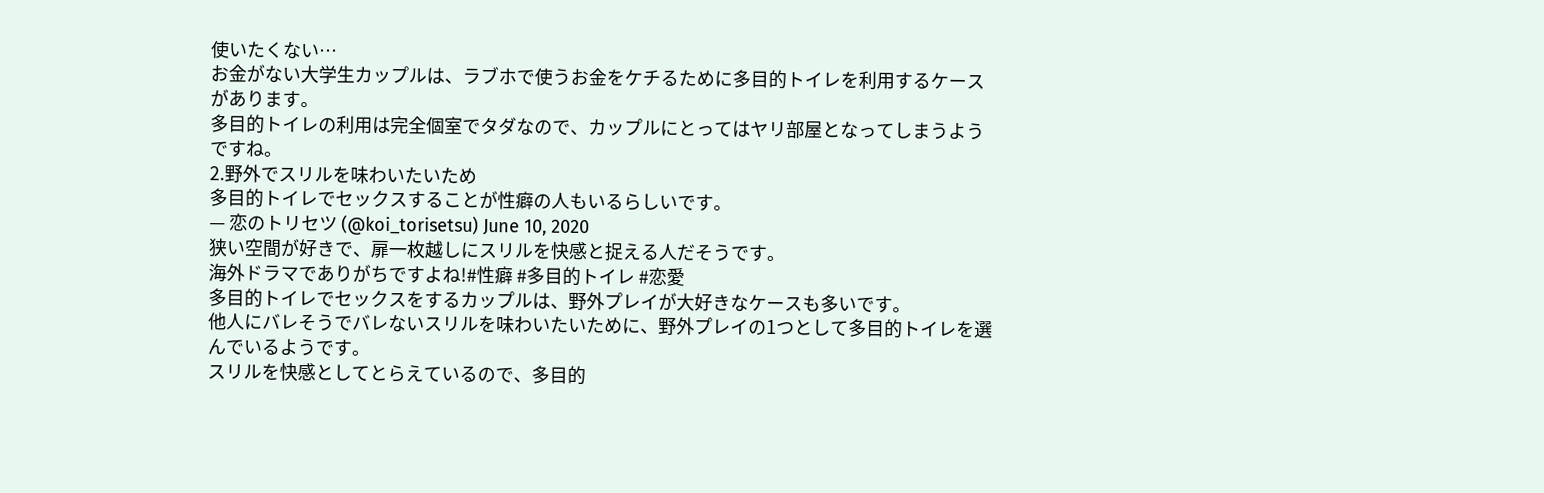使いたくない…
お金がない大学生カップルは、ラブホで使うお金をケチるために多目的トイレを利用するケースがあります。
多目的トイレの利用は完全個室でタダなので、カップルにとってはヤリ部屋となってしまうようですね。
2.野外でスリルを味わいたいため
多目的トイレでセックスすることが性癖の人もいるらしいです。
— 恋のトリセツ (@koi_torisetsu) June 10, 2020
狭い空間が好きで、扉一枚越しにスリルを快感と捉える人だそうです。
海外ドラマでありがちですよね!#性癖 #多目的トイレ #恋愛
多目的トイレでセックスをするカップルは、野外プレイが大好きなケースも多いです。
他人にバレそうでバレないスリルを味わいたいために、野外プレイの1つとして多目的トイレを選んでいるようです。
スリルを快感としてとらえているので、多目的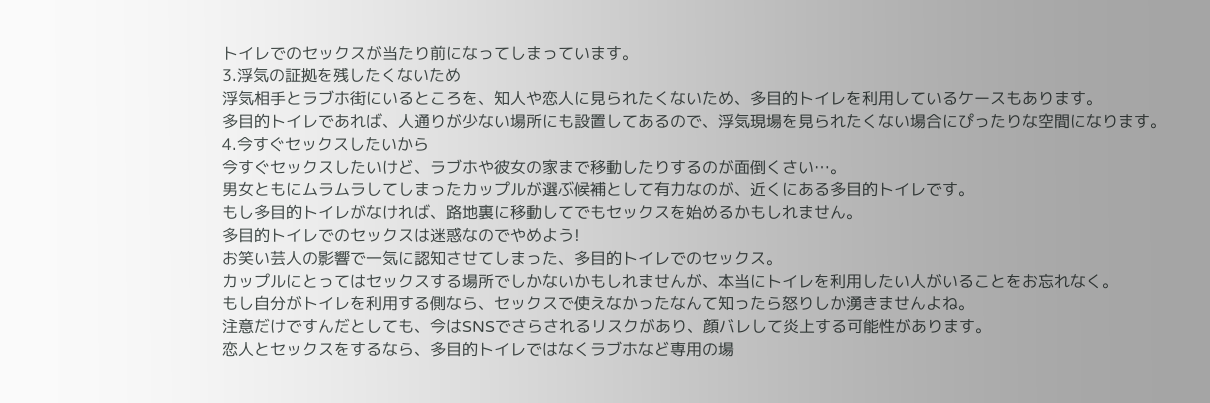トイレでのセックスが当たり前になってしまっています。
3.浮気の証拠を残したくないため
浮気相手とラブホ街にいるところを、知人や恋人に見られたくないため、多目的トイレを利用しているケースもあります。
多目的トイレであれば、人通りが少ない場所にも設置してあるので、浮気現場を見られたくない場合にぴったりな空間になります。
4.今すぐセックスしたいから
今すぐセックスしたいけど、ラブホや彼女の家まで移動したりするのが面倒くさい…。
男女ともにムラムラしてしまったカップルが選ぶ候補として有力なのが、近くにある多目的トイレです。
もし多目的トイレがなければ、路地裏に移動してでもセックスを始めるかもしれません。
多目的トイレでのセックスは迷惑なのでやめよう!
お笑い芸人の影響で一気に認知させてしまった、多目的トイレでのセックス。
カップルにとってはセックスする場所でしかないかもしれませんが、本当にトイレを利用したい人がいることをお忘れなく。
もし自分がトイレを利用する側なら、セックスで使えなかったなんて知ったら怒りしか湧きませんよね。
注意だけですんだとしても、今はSNSでさらされるリスクがあり、顔バレして炎上する可能性があります。
恋人とセックスをするなら、多目的トイレではなくラブホなど専用の場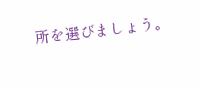所を選びましょう。